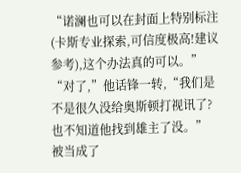“诺澜也可以在封面上特别标注(卡斯专业探索,可信度极高!建议参考),这个办法真的可以。”
“对了,”他话锋一转,“我们是不是很久没给奥斯顿打视讯了?也不知道他找到雄主了没。”
被当成了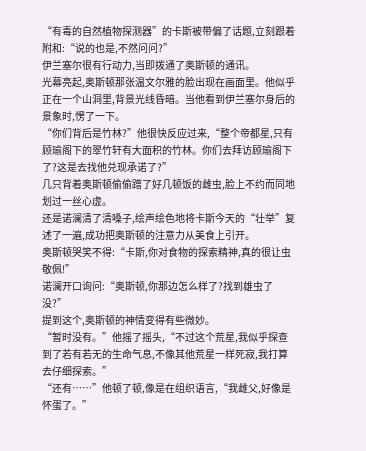“有毒的自然植物探测器”的卡斯被带偏了话题,立刻跟着附和:“说的也是,不然问问?”
伊兰塞尔很有行动力,当即拨通了奥斯顿的通讯。
光幕亮起,奥斯顿那张温文尔雅的脸出现在画面里。他似乎正在一个山洞里,背景光线昏暗。当他看到伊兰塞尔身后的景象时,愣了一下。
“你们背后是竹林?”他很快反应过来,“整个帝都星,只有顾瑜阁下的翠竹轩有大面积的竹林。你们去拜访顾瑜阁下了?这是去找他兑现承诺了?”
几只背着奥斯顿偷偷蹭了好几顿饭的雌虫,脸上不约而同地划过一丝心虚。
还是诺澜清了清嗓子,绘声绘色地将卡斯今天的“壮举”复述了一遍,成功把奥斯顿的注意力从美食上引开。
奥斯顿哭笑不得:“卡斯,你对食物的探索精神,真的很让虫敬佩!”
诺澜开口询问:“奥斯顿,你那边怎么样了?找到雄虫了没?”
提到这个,奥斯顿的神情变得有些微妙。
“暂时没有。”他摇了摇头,“不过这个荒星,我似乎探查到了若有若无的生命气息,不像其他荒星一样死寂,我打算去仔细探索。”
“还有……”他顿了顿,像是在组织语言,“我雌父,好像是怀蛋了。”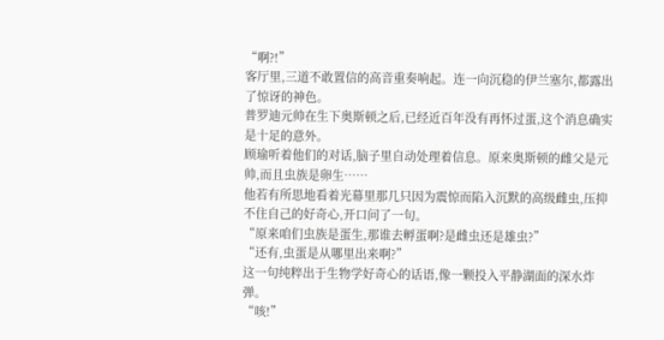“啊?!”
客厅里,三道不敢置信的高音重奏响起。连一向沉稳的伊兰塞尔,都露出了惊讶的神色。
普罗迪元帅在生下奥斯顿之后,已经近百年没有再怀过蛋,这个消息确实是十足的意外。
顾瑜听着他们的对话,脑子里自动处理着信息。原来奥斯顿的雌父是元帅,而且虫族是卵生……
他若有所思地看着光幕里那几只因为震惊而陷入沉默的高级雌虫,压抑不住自己的好奇心,开口问了一句。
“原来咱们虫族是蛋生,那谁去孵蛋啊?是雌虫还是雄虫?”
“还有,虫蛋是从哪里出来啊?”
这一句纯粹出于生物学好奇心的话语,像一颗投入平静湖面的深水炸弹。
“咳!”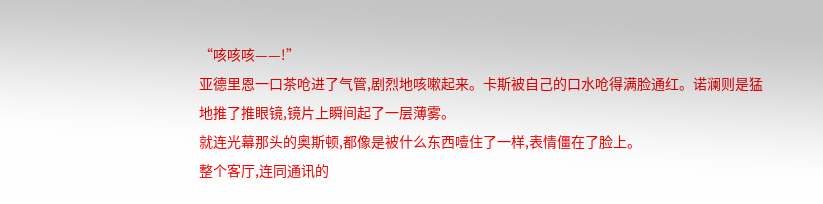“咳咳咳——!”
亚德里恩一口茶呛进了气管,剧烈地咳嗽起来。卡斯被自己的口水呛得满脸通红。诺澜则是猛地推了推眼镜,镜片上瞬间起了一层薄雾。
就连光幕那头的奥斯顿,都像是被什么东西噎住了一样,表情僵在了脸上。
整个客厅,连同通讯的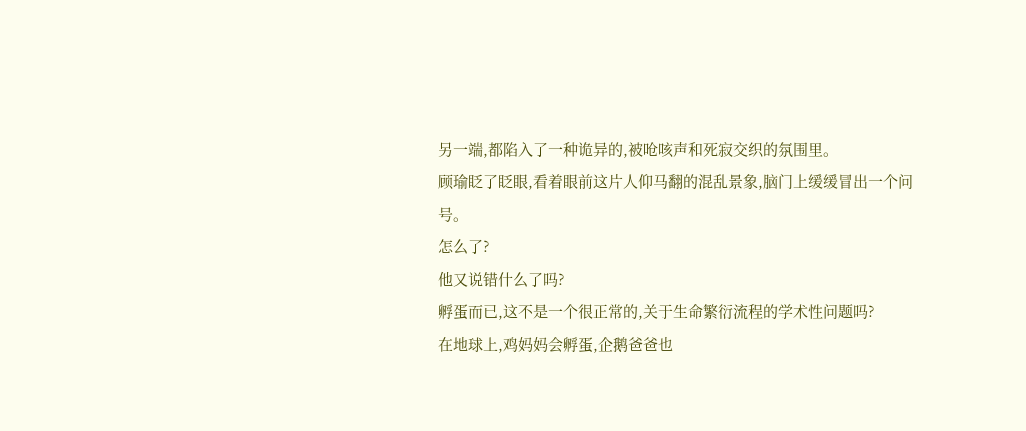另一端,都陷入了一种诡异的,被呛咳声和死寂交织的氛围里。
顾瑜眨了眨眼,看着眼前这片人仰马翻的混乱景象,脑门上缓缓冒出一个问号。
怎么了?
他又说错什么了吗?
孵蛋而已,这不是一个很正常的,关于生命繁衍流程的学术性问题吗?
在地球上,鸡妈妈会孵蛋,企鹅爸爸也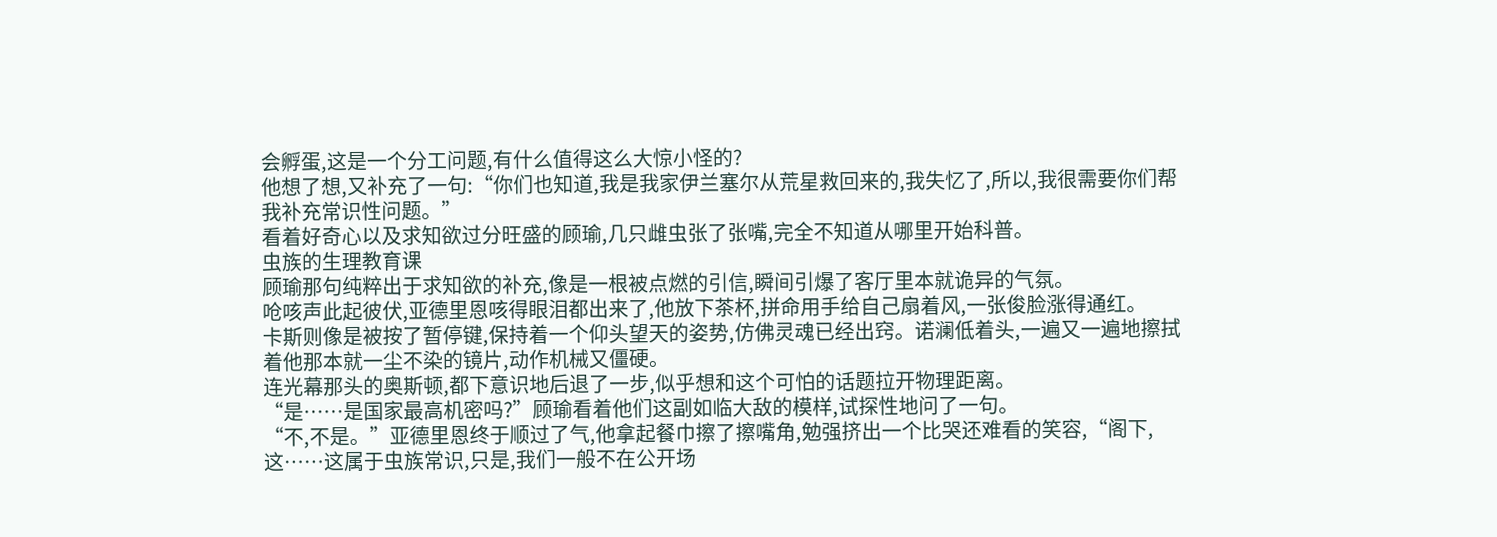会孵蛋,这是一个分工问题,有什么值得这么大惊小怪的?
他想了想,又补充了一句:“你们也知道,我是我家伊兰塞尔从荒星救回来的,我失忆了,所以,我很需要你们帮我补充常识性问题。”
看着好奇心以及求知欲过分旺盛的顾瑜,几只雌虫张了张嘴,完全不知道从哪里开始科普。
虫族的生理教育课
顾瑜那句纯粹出于求知欲的补充,像是一根被点燃的引信,瞬间引爆了客厅里本就诡异的气氛。
呛咳声此起彼伏,亚德里恩咳得眼泪都出来了,他放下茶杯,拼命用手给自己扇着风,一张俊脸涨得通红。
卡斯则像是被按了暂停键,保持着一个仰头望天的姿势,仿佛灵魂已经出窍。诺澜低着头,一遍又一遍地擦拭着他那本就一尘不染的镜片,动作机械又僵硬。
连光幕那头的奥斯顿,都下意识地后退了一步,似乎想和这个可怕的话题拉开物理距离。
“是……是国家最高机密吗?”顾瑜看着他们这副如临大敌的模样,试探性地问了一句。
“不,不是。”亚德里恩终于顺过了气,他拿起餐巾擦了擦嘴角,勉强挤出一个比哭还难看的笑容,“阁下,这……这属于虫族常识,只是,我们一般不在公开场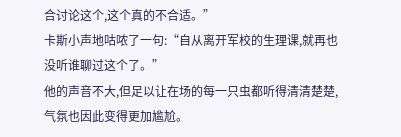合讨论这个,这个真的不合适。”
卡斯小声地咕哝了一句:“自从离开军校的生理课,就再也没听谁聊过这个了。”
他的声音不大,但足以让在场的每一只虫都听得清清楚楚,气氛也因此变得更加尴尬。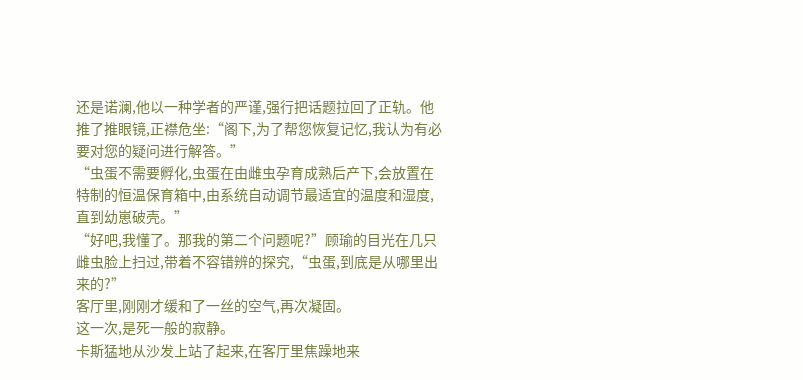还是诺澜,他以一种学者的严谨,强行把话题拉回了正轨。他推了推眼镜,正襟危坐:“阁下,为了帮您恢复记忆,我认为有必要对您的疑问进行解答。”
“虫蛋不需要孵化,虫蛋在由雌虫孕育成熟后产下,会放置在特制的恒温保育箱中,由系统自动调节最适宜的温度和湿度,直到幼崽破壳。”
“好吧,我懂了。那我的第二个问题呢?”顾瑜的目光在几只雌虫脸上扫过,带着不容错辨的探究,“虫蛋,到底是从哪里出来的?”
客厅里,刚刚才缓和了一丝的空气,再次凝固。
这一次,是死一般的寂静。
卡斯猛地从沙发上站了起来,在客厅里焦躁地来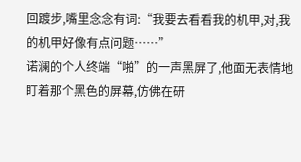回踱步,嘴里念念有词:“我要去看看我的机甲,对,我的机甲好像有点问题……”
诺澜的个人终端“啪”的一声黑屏了,他面无表情地盯着那个黑色的屏幕,仿佛在研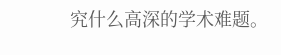究什么高深的学术难题。